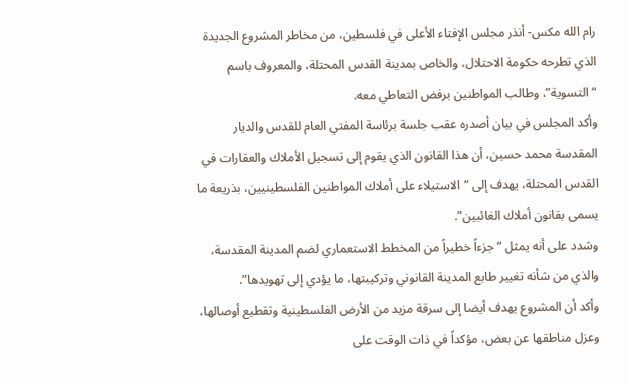رام الله مكس- أنذر مجلس الإفتاء الأعلى في فلسطين، من مخاطر المشروع الجديدة الذي تطرحه حكومة الاحتلال، والخاص بمدينة القدس المحتلة، والمعروف باسم “التسوية”، وطالب المواطنين برفض التعاطي معه.
وأكد المجلس في بيان أصدره عقب جلسة برئاسة المفتي العام للقدس والديار المقدسة محمد حسين، أن هذا القانون الذي يقوم إلى تسجيل الأملاك والعقارات في القدس المحتلة، يهدف إلى “الاستيلاء على أملاك المواطنين الفلسطينيين، بذريعة ما يسمى بقانون أملاك الغائبين”.
وشدد على أنه يمثل “جزءاً خطيراً من المخطط الاستعماري لضم المدينة المقدسة، والذي من شأنه تغيير طابع المدينة القانوني وتركيبتها، ما يؤدي إلى تهويدها”.
وأكد أن المشروع يهدف أيضا إلى سرقة مزيد من الأرض الفلسطينية وتقطيع أوصالها، وعزل مناطقها عن بعض، مؤكداً في ذات الوقت على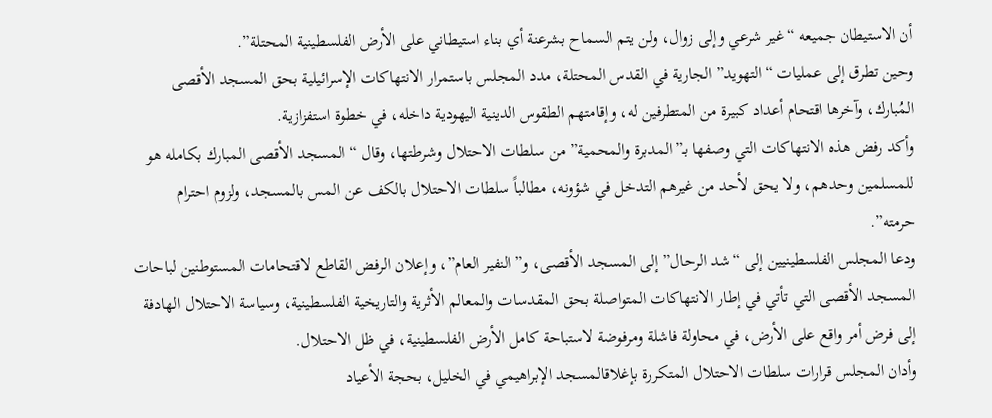أن الاستيطان جميعه “غير شرعي وإلى زوال، ولن يتم السماح بشرعنة أي بناء استيطاني على الأرض الفلسطينية المحتلة”.
وحين تطرق إلى عمليات “التهويد” الجارية في القدس المحتلة، مدد المجلس باستمرار الانتهاكات الإسرائيلية بحق المسجد الأقصى المُبارك، وآخرها اقتحام أعداد كبيرة من المتطرفين له، وإقامتهم الطقوس الدينية اليهودية داخله، في خطوة استفزازية.
وأكد رفض هذه الانتهاكات التي وصفها بـ”المدبرة والمحمية” من سلطات الاحتلال وشرطتها، وقال “المسجد الأقصى المبارك بكامله هو للمسلمين وحدهم، ولا يحق لأحد من غيرهم التدخل في شؤونه، مطالباً سلطات الاحتلال بالكف عن المس بالمسجد، ولزوم احترام حرمته”.
ودعا المجلس الفلسطينيين إلى “شد الرحال” إلى المسجد الأقصى، و”النفير العام”، وإعلان الرفض القاطع لاقتحامات المستوطنين لباحات المسجد الأقصى التي تأتي في إطار الانتهاكات المتواصلة بحق المقدسات والمعالم الأثرية والتاريخية الفلسطينية، وسياسة الاحتلال الهادفة إلى فرض أمر واقع على الأرض، في محاولة فاشلة ومرفوضة لاستباحة كامل الأرض الفلسطينية، في ظل الاحتلال.
وأدان المجلس قرارات سلطات الاحتلال المتكررة بإغلاقالمسجد الإبراهيمي في الخليل، بحجة الأعياد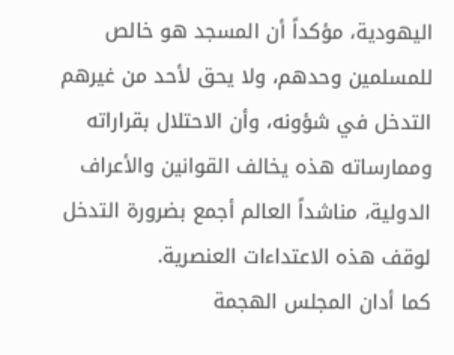اليهودية، مؤكداً أن المسجد هو خالص للمسلمين وحدهم، ولا يحق لأحد من غيرهم التدخل في شؤونه، وأن الاحتلال بقراراته وممارساته هذه يخالف القوانين والأعراف الدولية، مناشداً العالم أجمع بضرورة التدخل لوقف هذه الاعتداءات العنصرية.
كما أدان المجلس الهجمة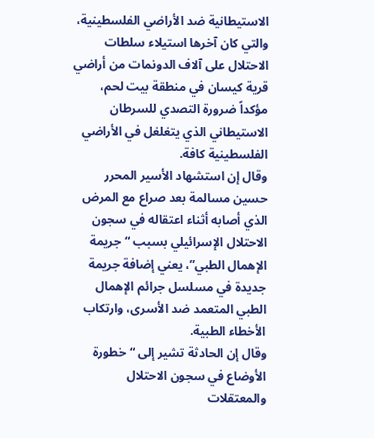الاستيطانية ضد الأراضي الفلسطينية، والتي كان آخرها استيلاء سلطات الاحتلال على آلاف الدونمات من أراضي قرية كيسان في منطقة بيت لحم، مؤكداً ضرورة التصدي للسرطان الاستيطاني الذي يتغلغل في الأراضي الفلسطينية كافة.
وقال إن استشهاد الأسير المحرر حسين مسالمة بعد صراع مع المرض الذي أصابه أثناء اعتقاله في سجون الاحتلال الإسرائيلي بسبب “جريمة الإهمال الطبي”، يعني إضافة جريمة جديدة في مسلسل جرائم الإهمال الطبي المتعمد ضد الأسرى، وارتكاب الأخطاء الطبية.
وقال إن الحادثة تشير إلى “خطورة الأوضاع في سجون الاحتلال والمعتقلات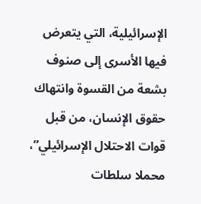الإسرائيلية، التي يتعرض فيها الأسرى إلى صنوف بشعة من القسوة وانتهاك حقوق الإنسان، من قبل قوات الاحتلال الإسرائيلي”، محملا سلطات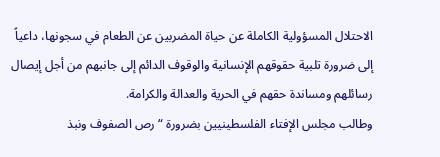الاحتلال المسؤولية الكاملة عن حياة المضربين عن الطعام في سجونها، داعياً إلى ضرورة تلبية حقوقهم الإنسانية والوقوف الدائم إلى جانبهم من أجل إيصال رسائلهم ومساندة حقهم في الحرية والعدالة والكرامة.
وطالب مجلس الإفتاء الفلسطينيين بضرورة “رص الصفوف ونبذ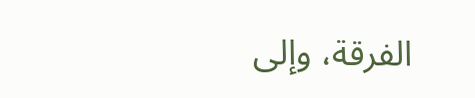الفرقة، وإلى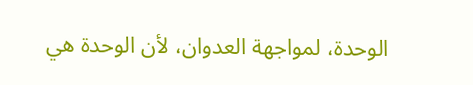الوحدة، لمواجهة العدوان، لأن الوحدة هي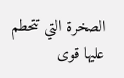الصخرة التي تتحطم عليها قوى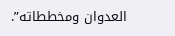العدوان ومخططاته”.